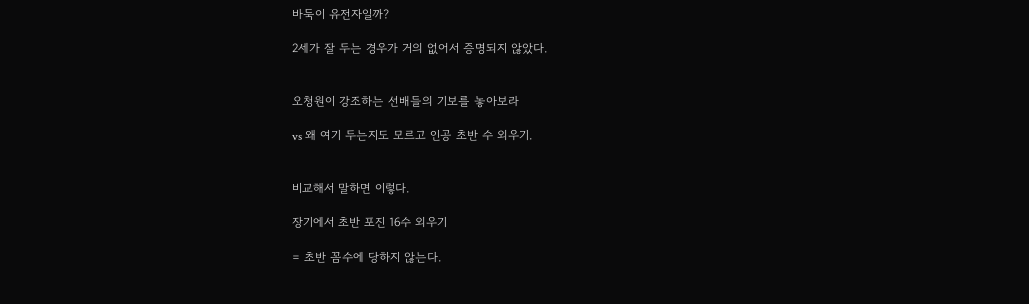바둑이 유전자일까?

2세가 잘 두는 경우가 거의 없어서 증명되지 않았다.


오청원이 강조하는 선배들의 기보를 놓아보라

vs 왜 여기 두는지도 모르고 인공 초반 수 외우기.


비교해서 말하면 이렇다.

장기에서 초반 포진 16수 외우기

= 초반 꼼수에 당하지 않는다.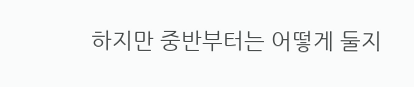하지만 중반부터는 어떻게 둘지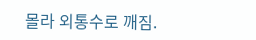몰라 외통수로 깨짐.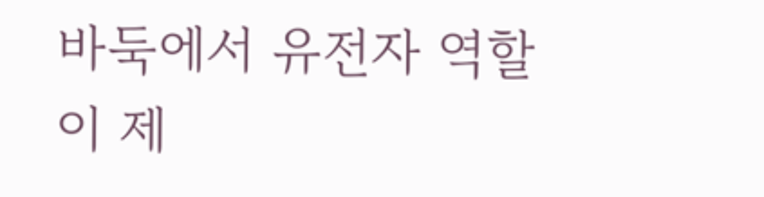바둑에서 유전자 역할이 제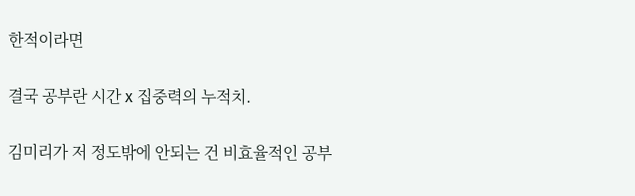한적이라면

결국 공부란 시간 x 집중력의 누적치.

김미리가 저 정도밖에 안되는 건 비효율적인 공부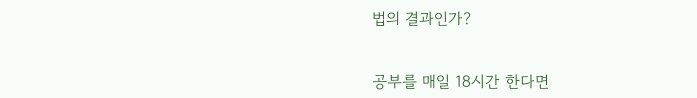법의 결과인가?


공부를 매일 18시간 한다면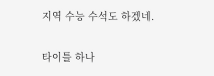지역 수능 수석도 하겠네.

타이틀 하나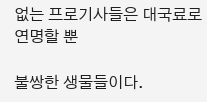없는 프로기사들은 대국료로 연명할 뿐

불쌍한 생물들이다.